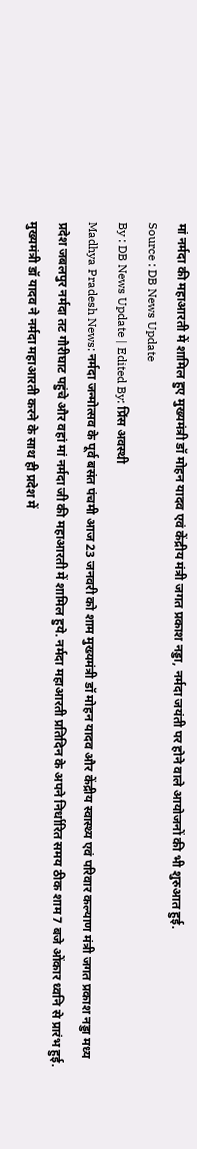मां नर्मदा की महाआरती में शामिल हुए मुख्यमंत्री डॉ मोहन यादव एवं केंद्रीय मंत्री जगत प्रकाश नड्डा, नर्मदा जयंती पर होने वाले आयोजनों की भी शुरुआत हुई.
Source : DB News Update
By : DB News Update | Edited By: प्रिंस अवस्थी
Madhya Pradesh News: नर्मदा जन्मोत्सव के पूर्व बसंत पंचमी आज 23 जनवरी को शाम मुख्यमंत्री डॉ मोहन यादव और केंद्रीय स्वास्थ्य एवं परिवार कल्याण मंत्री जगत प्रकाश नड्डा मध्य प्रदेश जबलपुर नर्मदा तट गौरीघाट पहुंचे और वहां मां नर्मदा जी की महाआरती में शामिल हुये. नर्मदा महाआरती प्रतिदिन के अपने निर्धारित समय ठीक शाम 7 बजे ओंकार ध्वनि से प्रारंभ हुई. मुख्यमंत्री डॉ यादव ने नर्मदा महाआरती करने के साथ ही प्रदेश में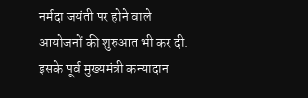नर्मदा जयंती पर होने वाले आयोजनों की शुरुआत भी कर दी. इसके पूर्व मुख्यमंत्री कन्यादान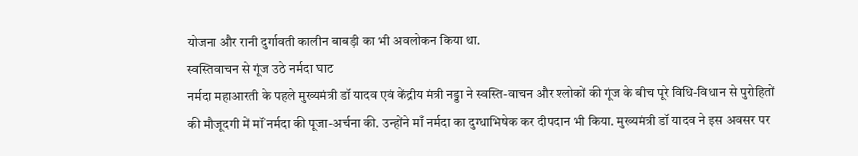योजना और रानी दुर्गावती कालीन बाबड़ी का भी अवलोकन किया था.
स्वस्तिवाचन से गूंज उठे नर्मदा घाट
नर्मदा महाआरती के पहले मुख्यमंत्री डॉ यादव एवं केंद्रीय मंत्री नड्डा ने स्वस्ति-वाचन और श्लोकों की गूंज के बीच पूरे विधि-विधान से पुरोहितों की मौजूदगी में मॉं नर्मदा की पूजा-अर्चना की. उन्होंने माँ नर्मदा का दुग्धाभिषेक कर दीपदान भी किया. मुख्यमंत्री डॉ यादव ने इस अवसर पर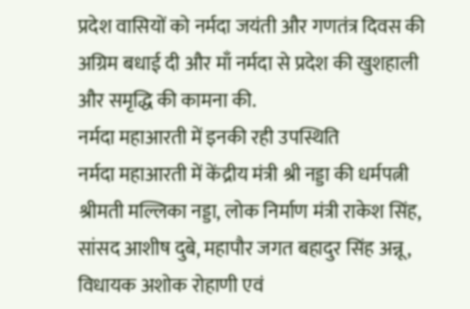प्रदेश वासियों को नर्मदा जयंती और गणतंत्र दिवस की अग्रिम बधाई दी और माँ नर्मदा से प्रदेश की खुशहाली और समृद्धि की कामना की.
नर्मदा महाआरती में इनकी रही उपस्थिति
नर्मदा महाआरती में केंद्रीय मंत्री श्री नड्डा की धर्मपत्नी श्रीमती मल्लिका नड्डा, लोक निर्माण मंत्री राकेश सिंह, सांसद आशीष दुबे, महापौर जगत बहादुर सिंह अन्नू, विधायक अशोक रोहाणी एवं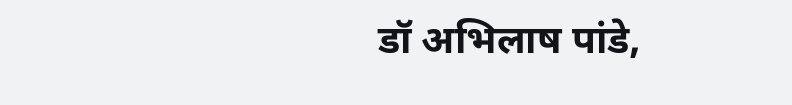डॉ अभिलाष पांडे,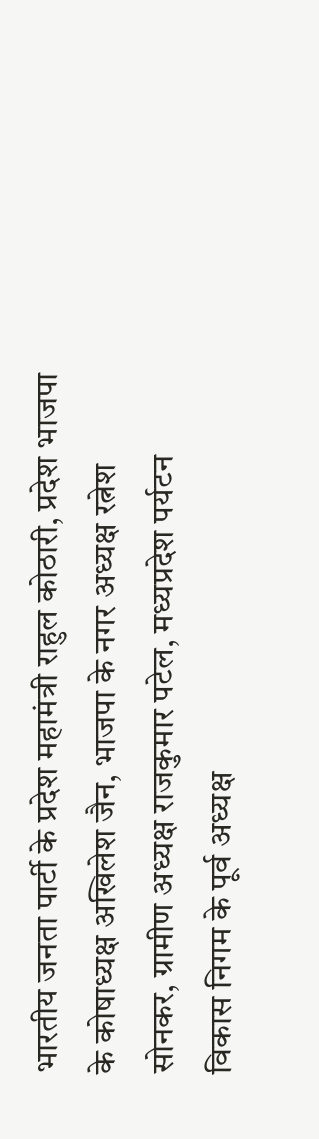भारतीय जनता पार्टी के प्रदेश महामंत्री राहुल कोठारी, प्रदेश भाजपा के कोषाध्यक्ष अखिलेश जैन, भाजपा के नगर अध्यक्ष रत्नेश सोनकर, ग्रामीण अध्यक्ष राजकुमार पटेल, मध्यप्रदेश पर्यटन विकास निगम के पूर्व अध्यक्ष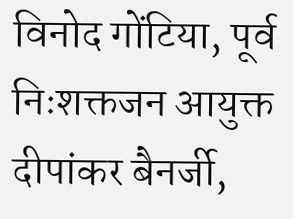विनोद गोंटिया, पूर्व निःशक्तजन आयुक्त दीपांकर बैनर्जी,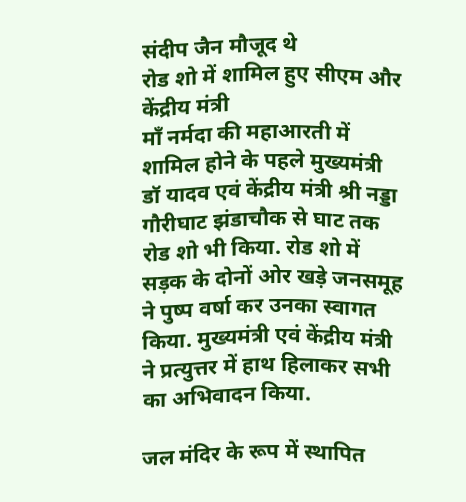संदीप जैन मौजूद थे
रोड शो में शामिल हुए सीएम और केंद्रीय मंत्री
माँ नर्मदा की महाआरती में शामिल होने के पहले मुख्यमंत्री डॉ यादव एवं केंद्रीय मंत्री श्री नड्डा गौरीघाट झंडाचौक से घाट तक रोड शो भी किया. रोड शो में सड़क के दोनों ओर खड़े जनसमूह ने पुष्प वर्षा कर उनका स्वागत किया. मुख्यमंत्री एवं केंद्रीय मंत्री ने प्रत्युत्तर में हाथ हिलाकर सभी का अभिवादन किया.

जल मंदिर के रूप में स्थापित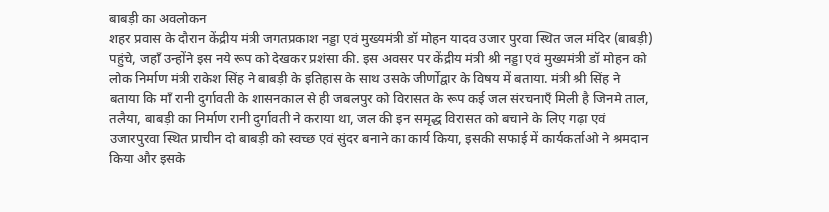बाबड़ी का अवलोकन
शहर प्रवास के दौरान केंद्रीय मंत्री जगतप्रकाश नड्डा एवं मुख्यमंत्री डॉ मोहन यादव उजार पुरवा स्थित जल मंदिर (बाबड़ी) पहुंचे, जहाँ उन्होंने इस नये रूप को देखकर प्रशंसा की. इस अवसर पर केंद्रीय मंत्री श्री नड्डा एवं मुख्यमंत्री डॉ मोहन को लोक निर्माण मंत्री राकेश सिंह ने बाबड़ी के इतिहास के साथ उसके जीर्णोद्वार के विषय में बताया. मंत्री श्री सिंह ने बताया कि माँ रानी दुर्गावती के शासनकाल से ही जबलपुर को विरासत के रूप कई जल संरचनाएँ मिली है जिनमे ताल, तलैया, बाबड़ी का निर्माण रानी दुर्गावती ने कराया था, जल की इन समृद्ध विरासत को बचाने के लिए गढ़ा एवं उजारपुरवा स्थित प्राचीन दो बाबड़ी को स्वच्छ एवं सुंदर बनाने का कार्य किया, इसकी सफाई में कार्यकर्ताओ ने श्रमदान किया और इसके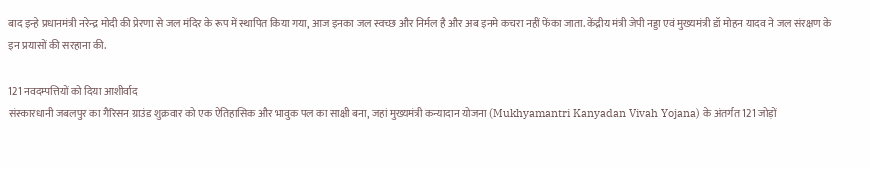बाद इन्हे प्रधानमंत्री नरेन्द्र मोदी की प्रेरणा से जल मंदिर के रूप में स्थापित किया गया, आज इनका जल स्वच्छ और निर्मल है और अब इनमे कचरा नहीं फेंका जाता. केंद्रीय मंत्री जेपी नड्डा एवं मुख्यमंत्री डॉ मोहन यादव ने जल संरक्षण के इन प्रयासों की सरहाना की.

121 नवदम्पत्तियों को दिया आशीर्वाद
संस्कारधानी जबलपुर का गैरिसन ग्राउंड शुक्रवार को एक ऐतिहासिक और भावुक पल का साक्षी बना, जहां मुख्यमंत्री कन्यादान योजना (Mukhyamantri Kanyadan Vivah Yojana) के अंतर्गत 121 जोड़ों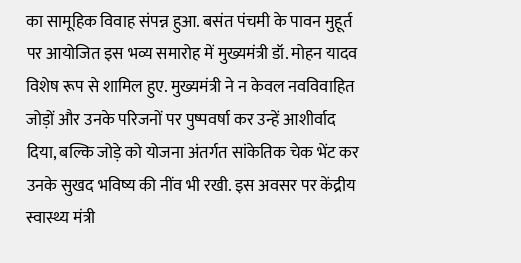का सामूहिक विवाह संपन्न हुआ. बसंत पंचमी के पावन मुहूर्त पर आयोजित इस भव्य समारोह में मुख्यमंत्री डॉ. मोहन यादव विशेष रूप से शामिल हुए. मुख्यमंत्री ने न केवल नवविवाहित जोड़ों और उनके परिजनों पर पुष्पवर्षा कर उन्हें आशीर्वाद दिया, बल्कि जोड़े को योजना अंतर्गत सांकेतिक चेक भेंट कर उनके सुखद भविष्य की नींव भी रखी. इस अवसर पर केंद्रीय स्वास्थ्य मंत्री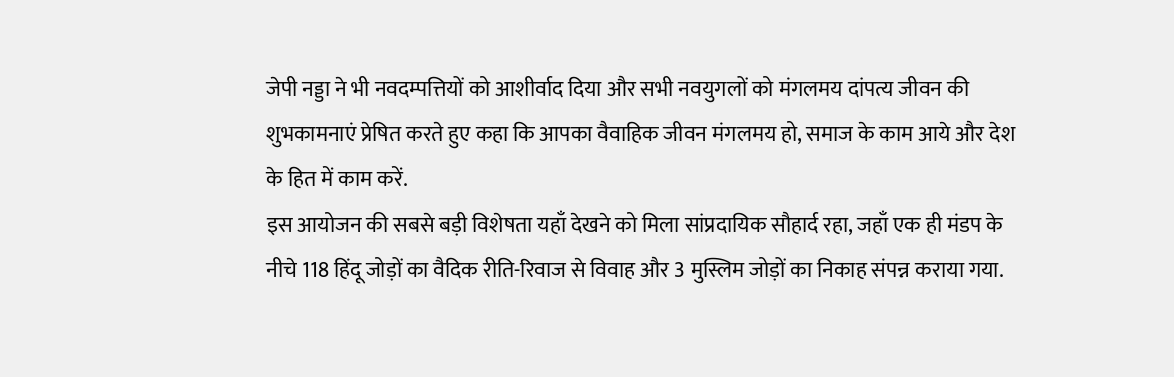जेपी नड्डा ने भी नवदम्पत्तियों को आशीर्वाद दिया और सभी नवयुगलों को मंगलमय दांपत्य जीवन की शुभकामनाएं प्रेषित करते हुए कहा कि आपका वैवाहिक जीवन मंगलमय हो, समाज के काम आये और देश के हित में काम करें.
इस आयोजन की सबसे बड़ी विशेषता यहाँ देखने को मिला सांप्रदायिक सौहार्द रहा, जहाँ एक ही मंडप के नीचे 118 हिंदू जोड़ों का वैदिक रीति-रिवाज से विवाह और 3 मुस्लिम जोड़ों का निकाह संपन्न कराया गया.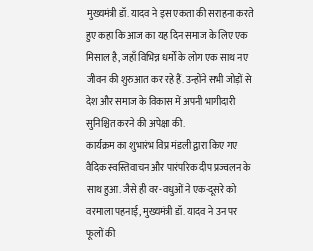मुख्यमंत्री डॉ. यादव ने इस एकता की सराहना करते हुए कहा कि आज का यह दिन समाज के लिए एक मिसाल है, जहाँ विभिन्न धर्मों के लोग एक साथ नए जीवन की शुरुआत कर रहे हैं. उन्होंने सभी जोड़ों से देश और समाज के विकास में अपनी भागीदारी सुनिश्चित करने की अपेक्षा की.
कार्यक्रम का शुभारंभ विप्र मंडली द्वारा किए गए वैदिक स्वस्तिवाचन और पारंपरिक दीप प्रज्वलन के साथ हुआ. जैसे ही वर-वधुओं ने एक-दूसरे को वरमाला पहनाई, मुख्यमंत्री डॉ. यादव ने उन पर फूलों की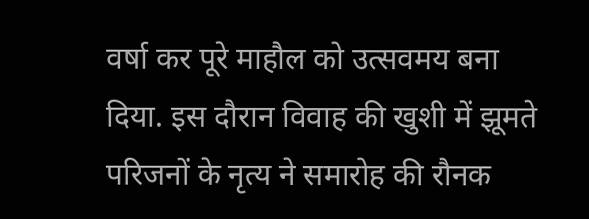वर्षा कर पूरे माहौल को उत्सवमय बना दिया. इस दौरान विवाह की खुशी में झूमते परिजनों के नृत्य ने समारोह की रौनक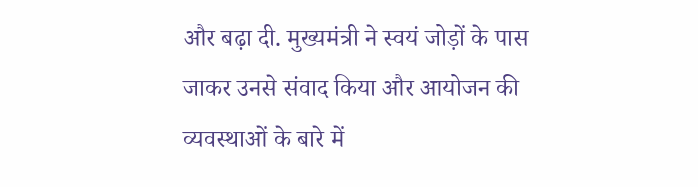और बढ़ा दी. मुख्यमंत्री ने स्वयं जोड़ों के पास जाकर उनसे संवाद किया और आयोजन की व्यवस्थाओं के बारे में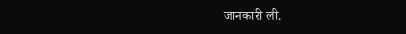जानकारी ली.